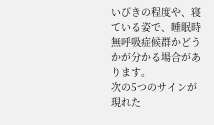いびきの程度や、寝ている姿で、睡眠時無呼吸症候群かどうかが分かる場合があります。
次の5つのサインが現れた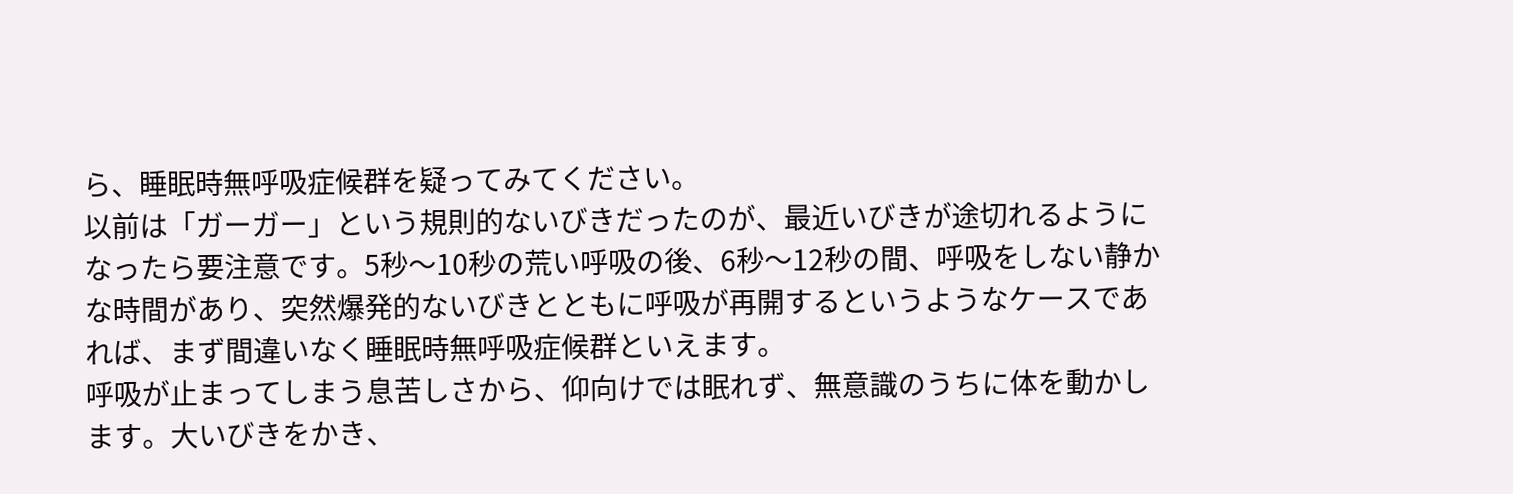ら、睡眠時無呼吸症候群を疑ってみてください。
以前は「ガーガー」という規則的ないびきだったのが、最近いびきが途切れるようになったら要注意です。5秒〜10秒の荒い呼吸の後、6秒〜12秒の間、呼吸をしない静かな時間があり、突然爆発的ないびきとともに呼吸が再開するというようなケースであれば、まず間違いなく睡眠時無呼吸症候群といえます。
呼吸が止まってしまう息苦しさから、仰向けでは眠れず、無意識のうちに体を動かします。大いびきをかき、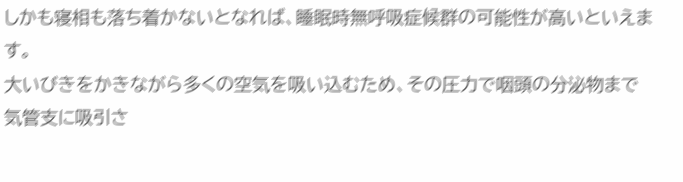しかも寝相も落ち着かないとなれば、睡眠時無呼吸症候群の可能性が高いといえます。
大いびきをかきながら多くの空気を吸い込むため、その圧力で咽頭の分泌物まで気管支に吸引さ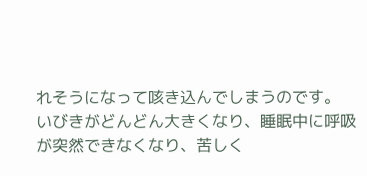れそうになって咳き込んでしまうのです。
いびきがどんどん大きくなり、睡眠中に呼吸が突然できなくなり、苦しく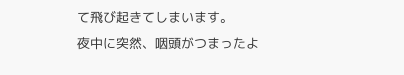て飛び起きてしまいます。
夜中に突然、咽頭がつまったよ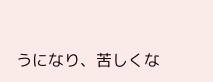うになり、苦しくな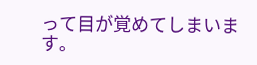って目が覚めてしまいます。